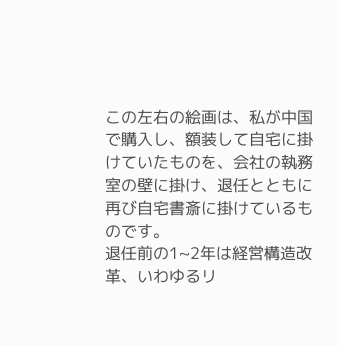この左右の絵画は、私が中国で購入し、額装して自宅に掛けていたものを、会社の執務室の壁に掛け、退任とともに再び自宅書斎に掛けているものです。
退任前の1~2年は経営構造改革、いわゆるリ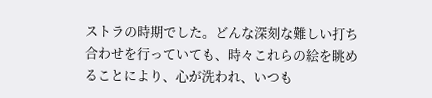ストラの時期でした。どんな深刻な難しい打ち合わせを行っていても、時々これらの絵を眺めることにより、心が洗われ、いつも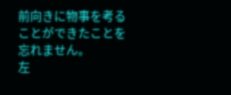前向きに物事を考ることができたことを忘れません。
左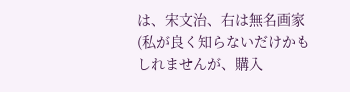は、宋文治、右は無名画家(私が良く知らないだけかもしれませんが、購入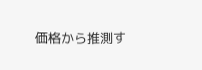価格から推測す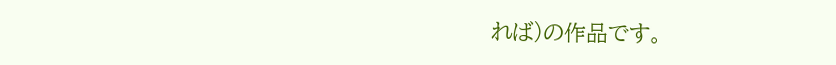れば)の作品です。